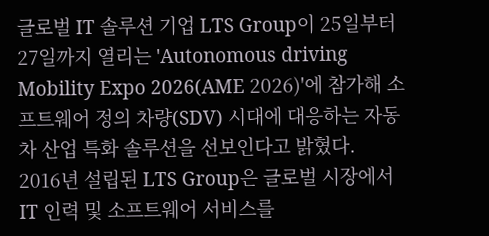글로벌 IT 솔루션 기업 LTS Group이 25일부터 27일까지 열리는 'Autonomous driving Mobility Expo 2026(AME 2026)'에 참가해 소프트웨어 정의 차량(SDV) 시대에 대응하는 자동차 산업 특화 솔루션을 선보인다고 밝혔다.
2016년 설립된 LTS Group은 글로벌 시장에서 IT 인력 및 소프트웨어 서비스를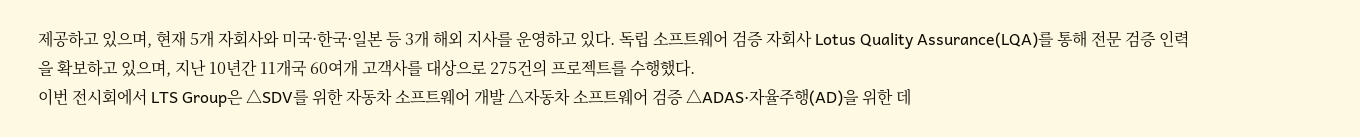제공하고 있으며, 현재 5개 자회사와 미국·한국·일본 등 3개 해외 지사를 운영하고 있다. 독립 소프트웨어 검증 자회사 Lotus Quality Assurance(LQA)를 통해 전문 검증 인력을 확보하고 있으며, 지난 10년간 11개국 60여개 고객사를 대상으로 275건의 프로젝트를 수행했다.
이번 전시회에서 LTS Group은 △SDV를 위한 자동차 소프트웨어 개발 △자동차 소프트웨어 검증 △ADAS·자율주행(AD)을 위한 데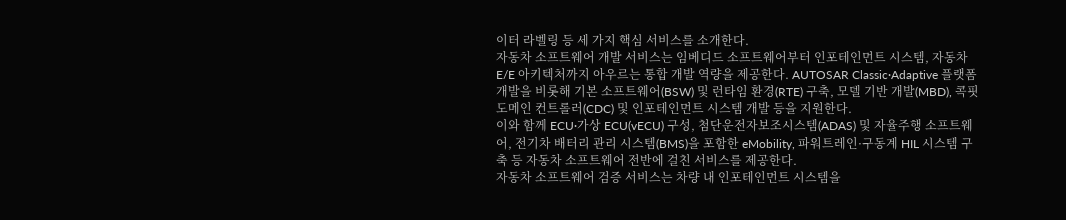이터 라벨링 등 세 가지 핵심 서비스를 소개한다.
자동차 소프트웨어 개발 서비스는 임베디드 소프트웨어부터 인포테인먼트 시스템, 자동차 E/E 아키텍처까지 아우르는 통합 개발 역량을 제공한다. AUTOSAR Classic·Adaptive 플랫폼 개발을 비롯해 기본 소프트웨어(BSW) 및 런타임 환경(RTE) 구축, 모델 기반 개발(MBD), 콕핏 도메인 컨트롤러(CDC) 및 인포테인먼트 시스템 개발 등을 지원한다.
이와 함께 ECU·가상 ECU(vECU) 구성, 첨단운전자보조시스템(ADAS) 및 자율주행 소프트웨어, 전기차 배터리 관리 시스템(BMS)을 포함한 eMobility, 파워트레인·구동계 HIL 시스템 구축 등 자동차 소프트웨어 전반에 걸친 서비스를 제공한다.
자동차 소프트웨어 검증 서비스는 차량 내 인포테인먼트 시스템을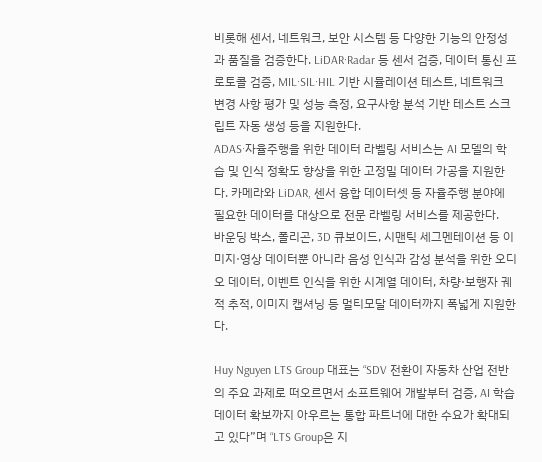비롯해 센서, 네트워크, 보안 시스템 등 다양한 기능의 안정성과 품질을 검증한다. LiDAR·Radar 등 센서 검증, 데이터 통신 프로토콜 검증, MIL·SIL·HIL 기반 시뮬레이션 테스트, 네트워크 변경 사항 평가 및 성능 측정, 요구사항 분석 기반 테스트 스크립트 자동 생성 등을 지원한다.
ADAS·자율주행을 위한 데이터 라벨링 서비스는 AI 모델의 학습 및 인식 정확도 향상을 위한 고정밀 데이터 가공을 지원한다. 카메라와 LiDAR, 센서 융합 데이터셋 등 자율주행 분야에 필요한 데이터를 대상으로 전문 라벨링 서비스를 제공한다.
바운딩 박스, 폴리곤, 3D 큐보이드, 시맨틱 세그멘테이션 등 이미지·영상 데이터뿐 아니라 음성 인식과 감성 분석을 위한 오디오 데이터, 이벤트 인식을 위한 시계열 데이터, 차량·보행자 궤적 추적, 이미지 캡셔닝 등 멀티모달 데이터까지 폭넓게 지원한다.

Huy Nguyen LTS Group 대표는 “SDV 전환이 자동차 산업 전반의 주요 과제로 떠오르면서 소프트웨어 개발부터 검증, AI 학습 데이터 확보까지 아우르는 통합 파트너에 대한 수요가 확대되고 있다”며 “LTS Group은 지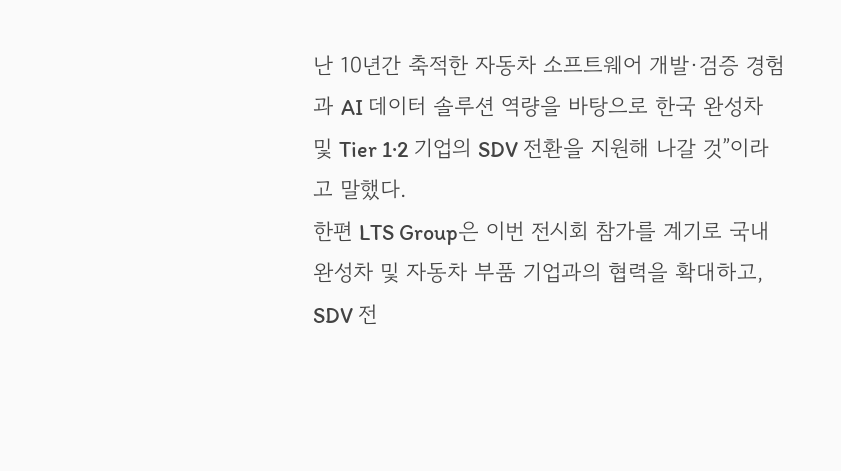난 10년간 축적한 자동차 소프트웨어 개발·검증 경험과 AI 데이터 솔루션 역량을 바탕으로 한국 완성차 및 Tier 1·2 기업의 SDV 전환을 지원해 나갈 것”이라고 말했다.
한편 LTS Group은 이번 전시회 참가를 계기로 국내 완성차 및 자동차 부품 기업과의 협력을 확대하고, SDV 전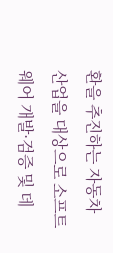환을 추진하는 자동차 산업을 대상으로 소프트웨어 개발·검증 및 데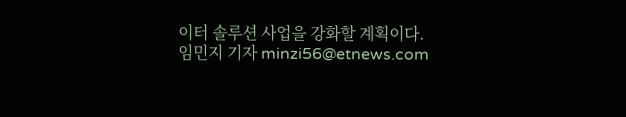이터 솔루션 사업을 강화할 계획이다.
임민지 기자 minzi56@etnews.com